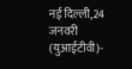नई दिल्ली,24 जनवरी (युआईटीवी)-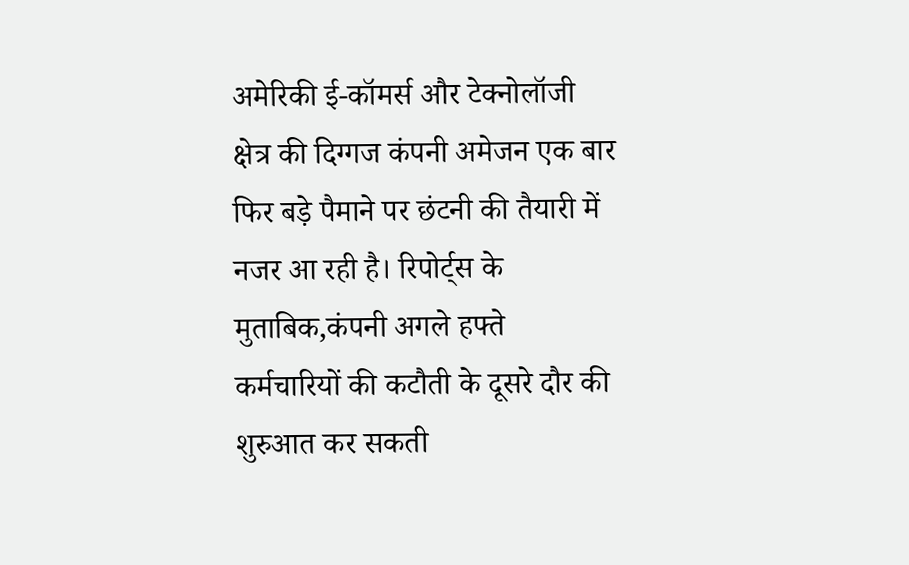अमेरिकी ई-कॉमर्स और टेक्नोलॉजी क्षेत्र की दिग्गज कंपनी अमेजन एक बार फिर बड़े पैमाने पर छंटनी की तैयारी में नजर आ रही है। रिपोर्ट्स के मुताबिक,कंपनी अगले हफ्ते कर्मचारियों की कटौती के दूसरे दौर की शुरुआत कर सकती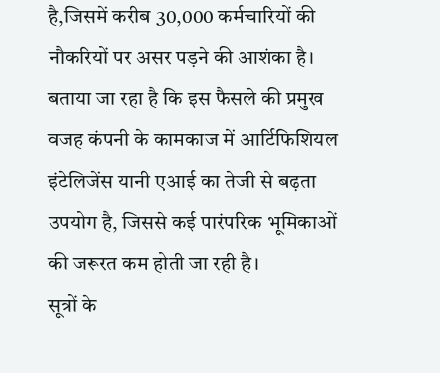है,जिसमें करीब 30,000 कर्मचारियों की नौकरियों पर असर पड़ने की आशंका है। बताया जा रहा है कि इस फैसले की प्रमुख वजह कंपनी के कामकाज में आर्टिफिशियल इंटेलिजेंस यानी एआई का तेजी से बढ़ता उपयोग है, जिससे कई पारंपरिक भूमिकाओं की जरूरत कम होती जा रही है।
सूत्रों के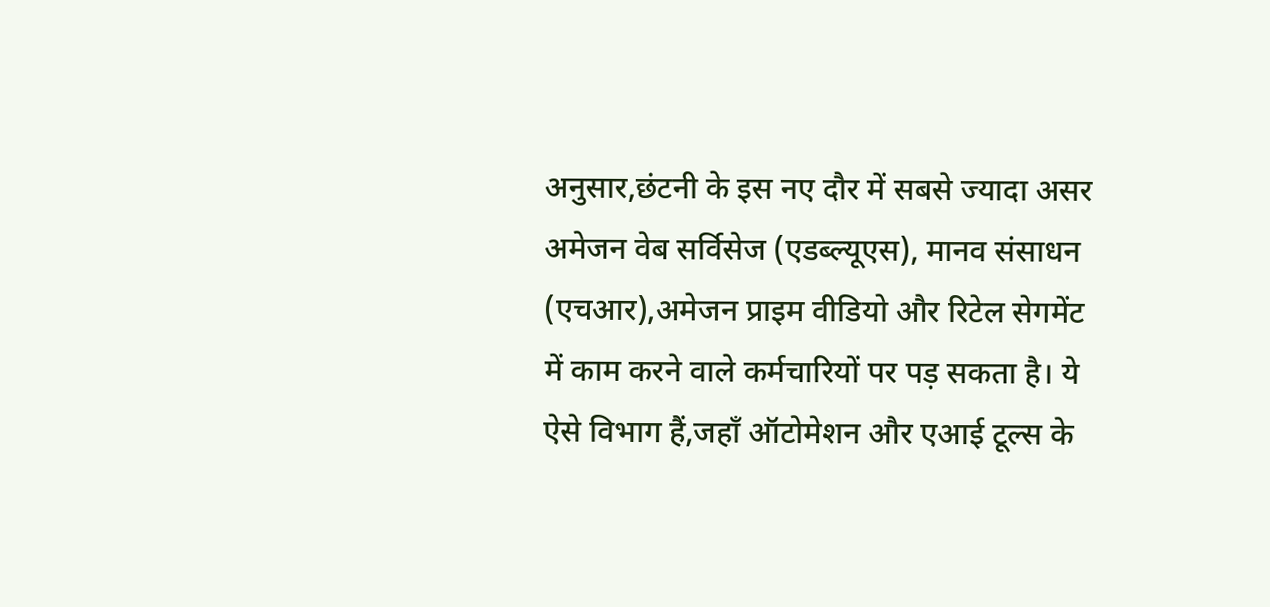अनुसार,छंटनी के इस नए दौर में सबसे ज्यादा असर अमेजन वेब सर्विसेज (एडब्ल्यूएस), मानव संसाधन (एचआर),अमेजन प्राइम वीडियो और रिटेल सेगमेंट में काम करने वाले कर्मचारियों पर पड़ सकता है। ये ऐसे विभाग हैं,जहाँ ऑटोमेशन और एआई टूल्स के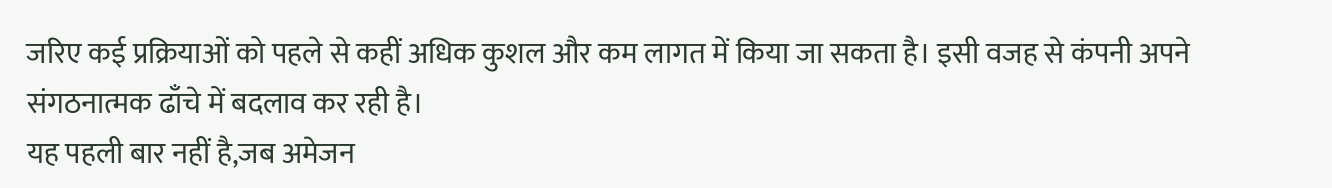जरिए कई प्रक्रियाओं को पहले से कहीं अधिक कुशल और कम लागत में किया जा सकता है। इसी वजह से कंपनी अपने संगठनात्मक ढाँचे में बदलाव कर रही है।
यह पहली बार नहीं है,जब अमेजन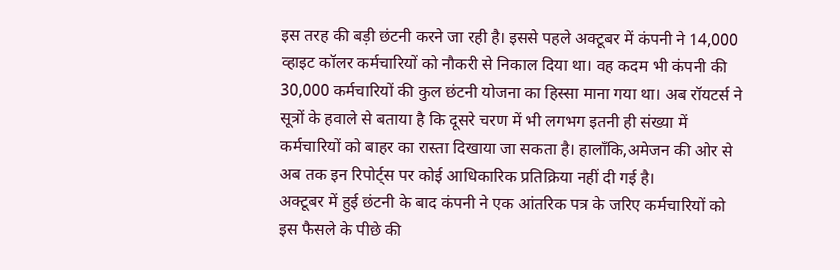इस तरह की बड़ी छंटनी करने जा रही है। इससे पहले अक्टूबर में कंपनी ने 14,000 व्हाइट कॉलर कर्मचारियों को नौकरी से निकाल दिया था। वह कदम भी कंपनी की 30,000 कर्मचारियों की कुल छंटनी योजना का हिस्सा माना गया था। अब रॉयटर्स ने सूत्रों के हवाले से बताया है कि दूसरे चरण में भी लगभग इतनी ही संख्या में कर्मचारियों को बाहर का रास्ता दिखाया जा सकता है। हालाँकि,अमेजन की ओर से अब तक इन रिपोर्ट्स पर कोई आधिकारिक प्रतिक्रिया नहीं दी गई है।
अक्टूबर में हुई छंटनी के बाद कंपनी ने एक आंतरिक पत्र के जरिए कर्मचारियों को इस फैसले के पीछे की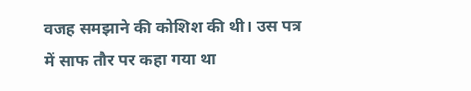वजह समझाने की कोशिश की थी। उस पत्र में साफ तौर पर कहा गया था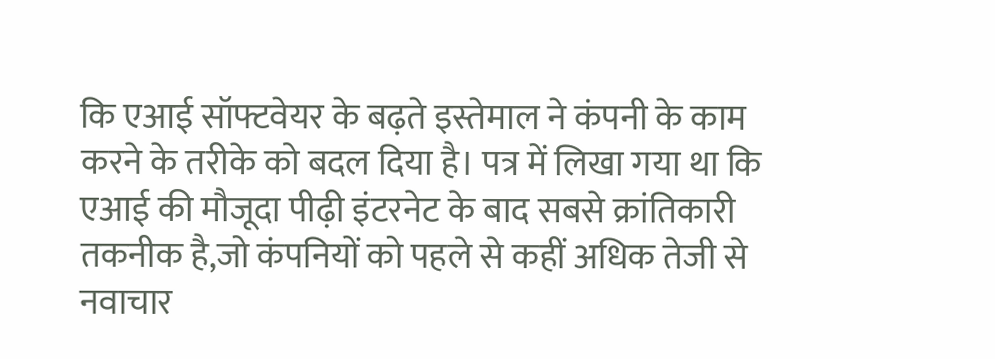कि एआई सॉफ्टवेयर के बढ़ते इस्तेमाल ने कंपनी के काम करने के तरीके को बदल दिया है। पत्र में लिखा गया था कि एआई की मौजूदा पीढ़ी इंटरनेट के बाद सबसे क्रांतिकारी तकनीक है,जो कंपनियों को पहले से कहीं अधिक तेजी से नवाचार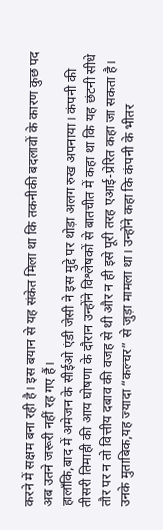करने में सक्षम बना रही है। इस बयान से यह संकेत मिला था कि तकनीकी बदलावों के कारण कुछ पद अब उतने जरूरी नहीं रह गए हैं।
हालाँकि,बाद में अमेजन के सीईओ एंडी जेसी ने इस मुद्दे पर थोड़ा अलग रुख अपनाया। कंपनी की तीसरी तिमाही की आय घोषणा के दौरान उन्होंने विश्लेषकों से बातचीत में कहा था कि यह छंटनी सीधे तौर पर न तो वित्तीय दबाव की वजह से थी और न ही इसे पूरी तरह एआई-प्रेरित कहा जा सकता है। उनके मुताबिक,यह ज्यादा “कल्चर” से जुड़ा मामला था। उन्होंने कहा कि कंपनी के भीतर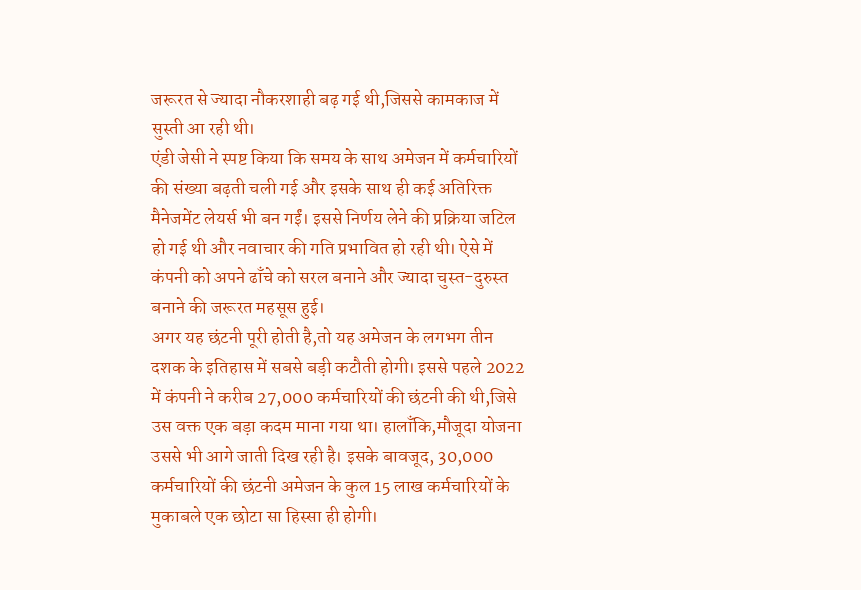जरूरत से ज्यादा नौकरशाही बढ़ गई थी,जिससे कामकाज में सुस्ती आ रही थी।
एंडी जेसी ने स्पष्ट किया कि समय के साथ अमेजन में कर्मचारियों की संख्या बढ़ती चली गई और इसके साथ ही कई अतिरिक्त मैनेजमेंट लेयर्स भी बन गईं। इससे निर्णय लेने की प्रक्रिया जटिल हो गई थी और नवाचार की गति प्रभावित हो रही थी। ऐसे में कंपनी को अपने ढाँचे को सरल बनाने और ज्यादा चुस्त-दुरुस्त बनाने की जरूरत महसूस हुई।
अगर यह छंटनी पूरी होती है,तो यह अमेजन के लगभग तीन दशक के इतिहास में सबसे बड़ी कटौती होगी। इससे पहले 2022 में कंपनी ने करीब 27,000 कर्मचारियों की छंटनी की थी,जिसे उस वक्त एक बड़ा कदम माना गया था। हालाँकि,मौजूदा योजना उससे भी आगे जाती दिख रही है। इसके बावजूद, 30,000 कर्मचारियों की छंटनी अमेजन के कुल 15 लाख कर्मचारियों के मुकाबले एक छोटा सा हिस्सा ही होगी।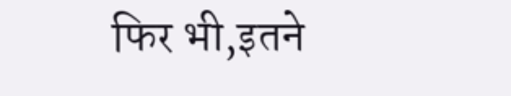फिर भी,इतने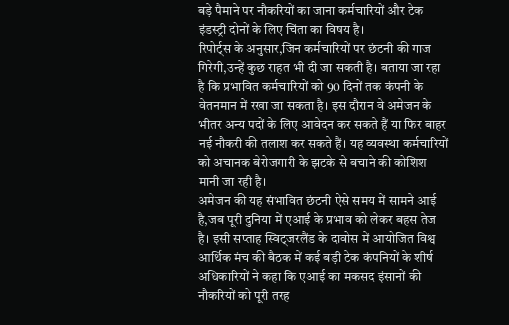बड़े पैमाने पर नौकरियों का जाना कर्मचारियों और टेक इंडस्ट्री दोनों के लिए चिंता का विषय है।
रिपोर्ट्स के अनुसार,जिन कर्मचारियों पर छंटनी की गाज गिरेगी,उन्हें कुछ राहत भी दी जा सकती है। बताया जा रहा है कि प्रभावित कर्मचारियों को 90 दिनों तक कंपनी के वेतनमान में रखा जा सकता है। इस दौरान वे अमेजन के भीतर अन्य पदों के लिए आवेदन कर सकते हैं या फिर बाहर नई नौकरी की तलाश कर सकते हैं। यह व्यवस्था कर्मचारियों को अचानक बेरोजगारी के झटके से बचाने की कोशिश मानी जा रही है।
अमेजन की यह संभावित छंटनी ऐसे समय में सामने आई है,जब पूरी दुनिया में एआई के प्रभाव को लेकर बहस तेज है। इसी सप्ताह स्विट्जरलैंड के दावोस में आयोजित विश्व आर्थिक मंच की बैठक में कई बड़ी टेक कंपनियों के शीर्ष अधिकारियों ने कहा कि एआई का मकसद इंसानों की नौकरियों को पूरी तरह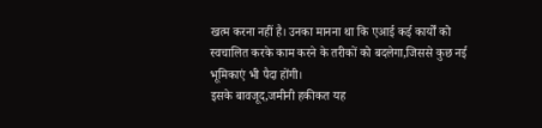खत्म करना नहीं है। उनका मानना था कि एआई कई कार्यों को स्वचालित करके काम करने के तरीकों को बदलेगा,जिससे कुछ नई भूमिकाएं भी पैदा होंगी।
इसके बावजूद,जमीनी हकीकत यह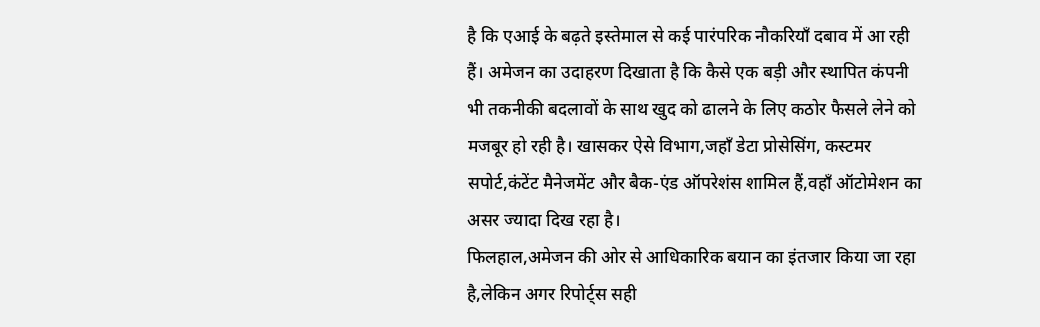है कि एआई के बढ़ते इस्तेमाल से कई पारंपरिक नौकरियाँ दबाव में आ रही हैं। अमेजन का उदाहरण दिखाता है कि कैसे एक बड़ी और स्थापित कंपनी भी तकनीकी बदलावों के साथ खुद को ढालने के लिए कठोर फैसले लेने को मजबूर हो रही है। खासकर ऐसे विभाग,जहाँ डेटा प्रोसेसिंग, कस्टमर सपोर्ट,कंटेंट मैनेजमेंट और बैक-एंड ऑपरेशंस शामिल हैं,वहाँ ऑटोमेशन का असर ज्यादा दिख रहा है।
फिलहाल,अमेजन की ओर से आधिकारिक बयान का इंतजार किया जा रहा है,लेकिन अगर रिपोर्ट्स सही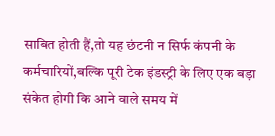साबित होती हैं,तो यह छंटनी न सिर्फ कंपनी के कर्मचारियों,बल्कि पूरी टेक इंडस्ट्री के लिए एक बड़ा संकेत होगी कि आने वाले समय में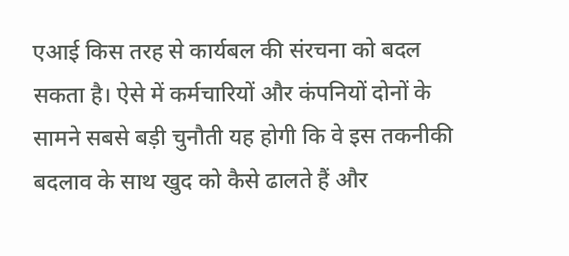एआई किस तरह से कार्यबल की संरचना को बदल सकता है। ऐसे में कर्मचारियों और कंपनियों दोनों के सामने सबसे बड़ी चुनौती यह होगी कि वे इस तकनीकी बदलाव के साथ खुद को कैसे ढालते हैं और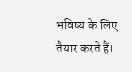भविष्य के लिए तैयार करते हैं।